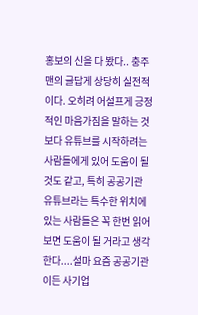홍보의 신을 다 봤다.. 충주맨의 글답게 상당히 실전적이다. 오히려 어설프게 긍정적인 마음가짐을 말하는 것보다 유튜브를 시작하려는 사람들에게 있어 도움이 될 것도 같고, 특히 공공기관 유튜브라는 특수한 위치에 있는 사람들은 꼭 한번 읽어보면 도움이 될 거라고 생각한다....설마 요즘 공공기관이든 사기업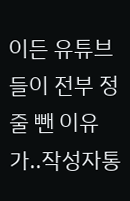이든 유튜브들이 전부 정줄 뺀 이유가..작성자통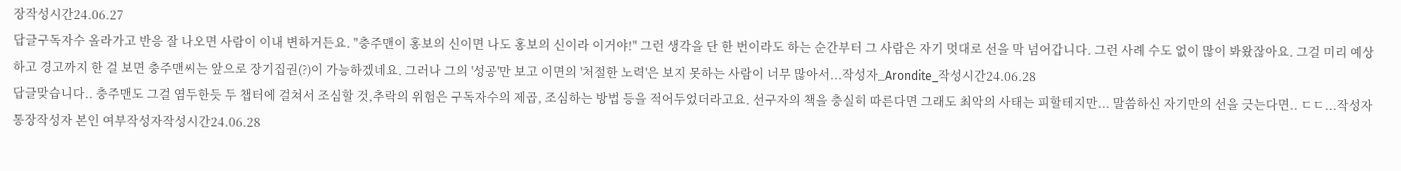장작성시간24.06.27
답글구독자수 올라가고 반응 잘 나오면 사람이 이내 변하거든요. "충주맨이 홍보의 신이면 나도 홍보의 신이라 이거야!" 그런 생각을 단 한 번이라도 하는 순간부터 그 사람은 자기 멋대로 선을 막 넘어갑니다. 그런 사례 수도 없이 많이 봐왔잖아요. 그걸 미리 예상하고 경고까지 한 걸 보면 충주맨씨는 앞으로 장기집권(?)이 가능하겠네요. 그러나 그의 '성공'만 보고 이면의 '처절한 노력'은 보지 못하는 사람이 너무 많아서...작성자_Arondite_작성시간24.06.28
답글맞습니다.. 충주맨도 그걸 염두한듯 두 챕터에 걸쳐서 조심할 것,추락의 위험은 구독자수의 제곱, 조심하는 방법 등을 적어두었더라고요. 선구자의 책을 충실히 따른다면 그래도 최악의 사태는 피할테지만... 말씀하신 자기만의 선을 긋는다면.. ㄷㄷ...작성자통장작성자 본인 여부작성자작성시간24.06.28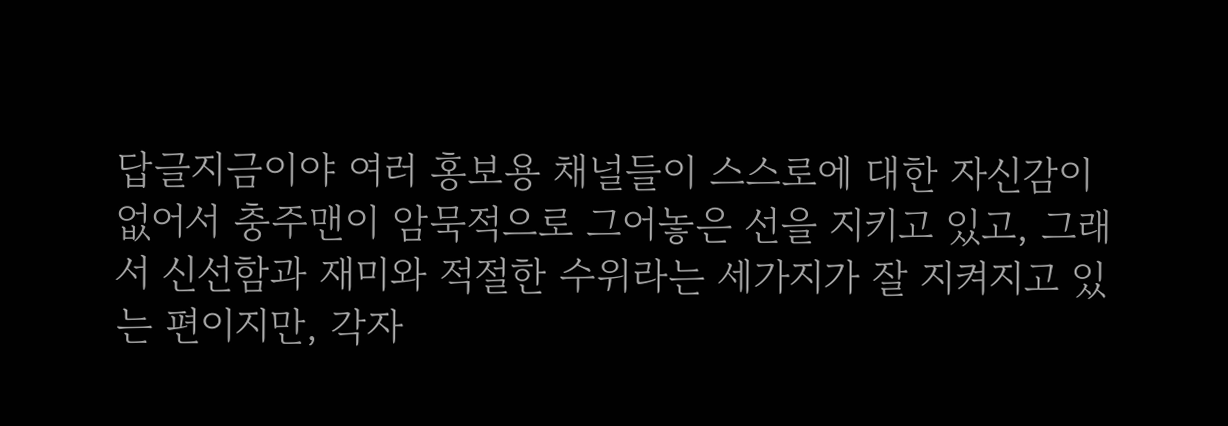답글지금이야 여러 홍보용 채널들이 스스로에 대한 자신감이 없어서 충주맨이 암묵적으로 그어놓은 선을 지키고 있고, 그래서 신선함과 재미와 적절한 수위라는 세가지가 잘 지켜지고 있는 편이지만, 각자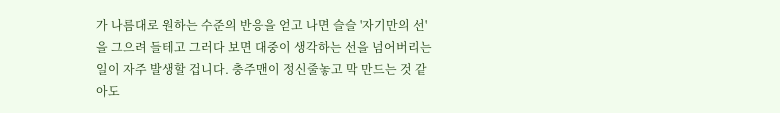가 나름대로 원하는 수준의 반응을 얻고 나면 슬슬 '자기만의 선'을 그으려 들테고 그러다 보면 대중이 생각하는 선을 넘어버리는 일이 자주 발생할 겁니다. 충주맨이 정신줄놓고 막 만드는 것 같아도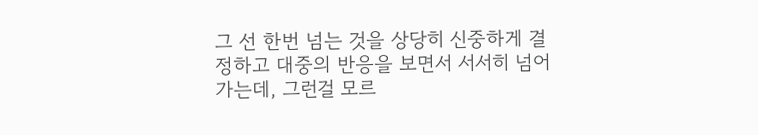그 선 한번 넘는 것을 상당히 신중하게 결정하고 대중의 반응을 보면서 서서히 넘어가는데, 그런걸 모르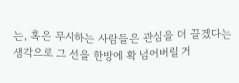는, 혹은 무시하는 사람들은 관심을 더 끌겠다는 생각으로 그 선을 한방에 확 넘어버릴 거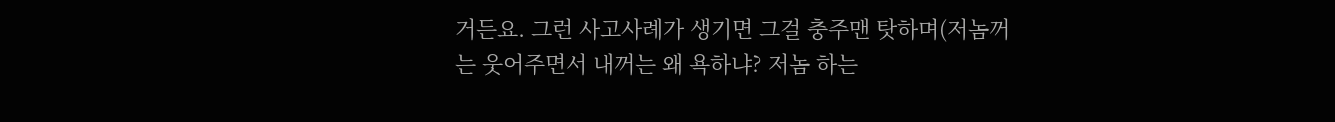거든요. 그런 사고사례가 생기면 그걸 충주맨 탓하며(저놈꺼는 웃어주면서 내꺼는 왜 욕하냐? 저놈 하는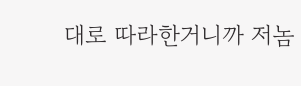대로 따라한거니까 저놈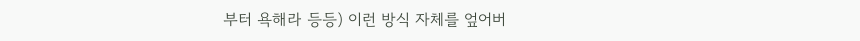부터 욕해라 등등) 이런 방식 자체를 엎어버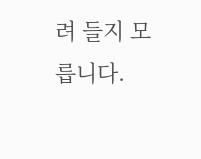려 들지 모릅니다.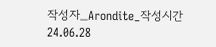작성자_Arondite_작성시간24.06.28